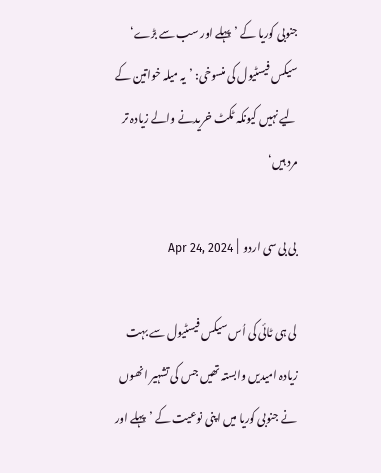جنوبی کوریا کے ’پہلے اور سب سے بڑے‘ سیکس فیسٹیول کی منسوخی: ’یہ میلہ خواتین کے لیے نہیں کیونکہ ٹکٹ خریدنے والے زیادہ تر مرد ہیں‘

بی بی سی اردو  |  Apr 24, 2024

لی ہی ٹائی کی اُس سیکس فیسٹیول سے بہت زیادہ امیدیں وابستہ تھیں جس کی تشہیر انھوں نے جنوبی کوریا میں اپنی نوعیت کے ’پہلے اور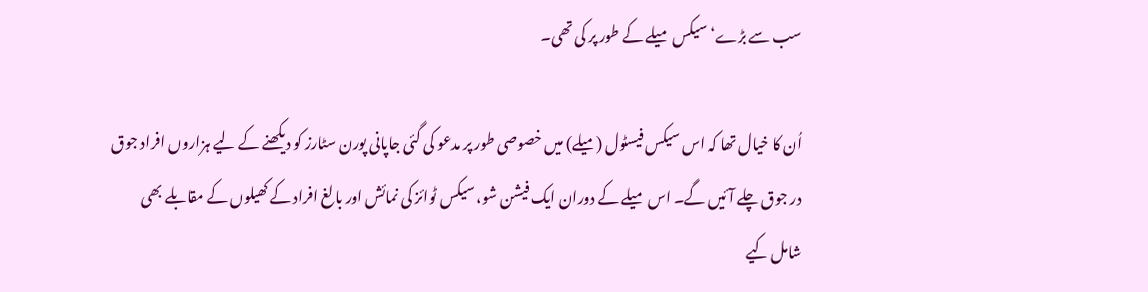سب سے بڑے‘ سیکس میلے کے طور پر کی تھی۔

اُن کا خیال تھا کہ اس سیکس فیسٹول (میلے) میں خصوصی طور پر مدعو کی گئی جاپانی پورن سٹارز کو دیکھنے کے لیے ہزاروں افراد جوق در جوق چلے آئیں گے۔ اس میلے کے دوران ایک فیشن شو، سیکس ٹوائز کی نمائش اور بالغ افراد کے کھیلوں کے مقابلے بھی شامل کیے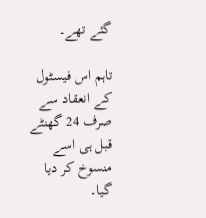گئے تھے۔

تاہم اس فیسٹول کے انعقاد سے صرف 24 گھنٹے قبل ہی اسے منسوخ کر دیا گیا۔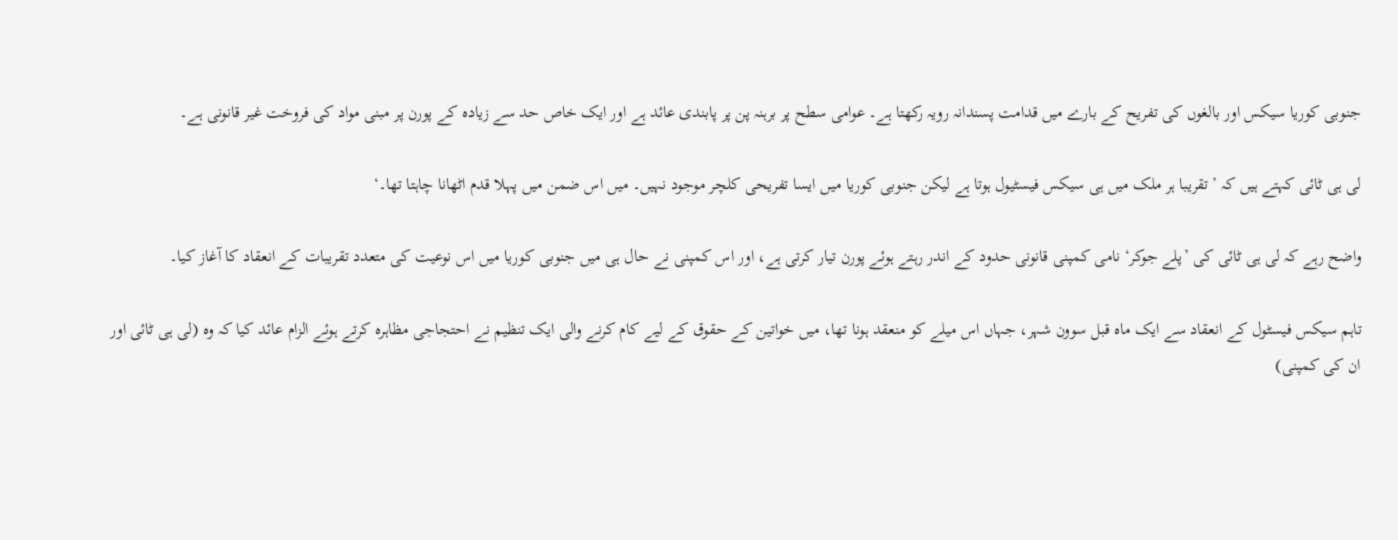جنوبی کوریا سیکس اور بالغوں کی تفریح کے بارے میں قدامت پسندانہ رویہ رکھتا ہے۔ عوامی سطح پر برہنہ پن پر پابندی عائد ہے اور ایک خاص حد سے زیادہ کے پورن پر مبنی مواد کی فروخت غیر قانونی ہے۔

لی ہی ٹائی کہتے ہیں کہ ’تقریبا ہر ملک میں ہی سیکس فیسٹیول ہوتا ہے لیکن جنوبی کوریا میں ایسا تفریحی کلچر موجود نہیں۔ میں اس ضمن میں پہلا قدم اٹھانا چاہتا تھا۔‘

واضح رہے کہ لی ہی ٹائی کی ’پلے جوکر‘ نامی کمپنی قانونی حدود کے اندر رہتے ہوئے پورن تیار کرتی ہے، اور اس کمپنی نے حال ہی میں جنوبی کوریا میں اس نوعیت کی متعدد تقریبات کے انعقاد کا آغاز کیا۔

تاہم سیکس فیسٹول کے انعقاد سے ایک ماہ قبل سوون شہر، جہاں اس میلے کو منعقد ہونا تھا، میں خواتین کے حقوق کے لیے کام کرنے والی ایک تنظیم نے احتجاجی مظاہرہ کرتے ہوئے الزام عائد کیا کہ وہ (لی ہی ٹائی اور ان کی کمپنی)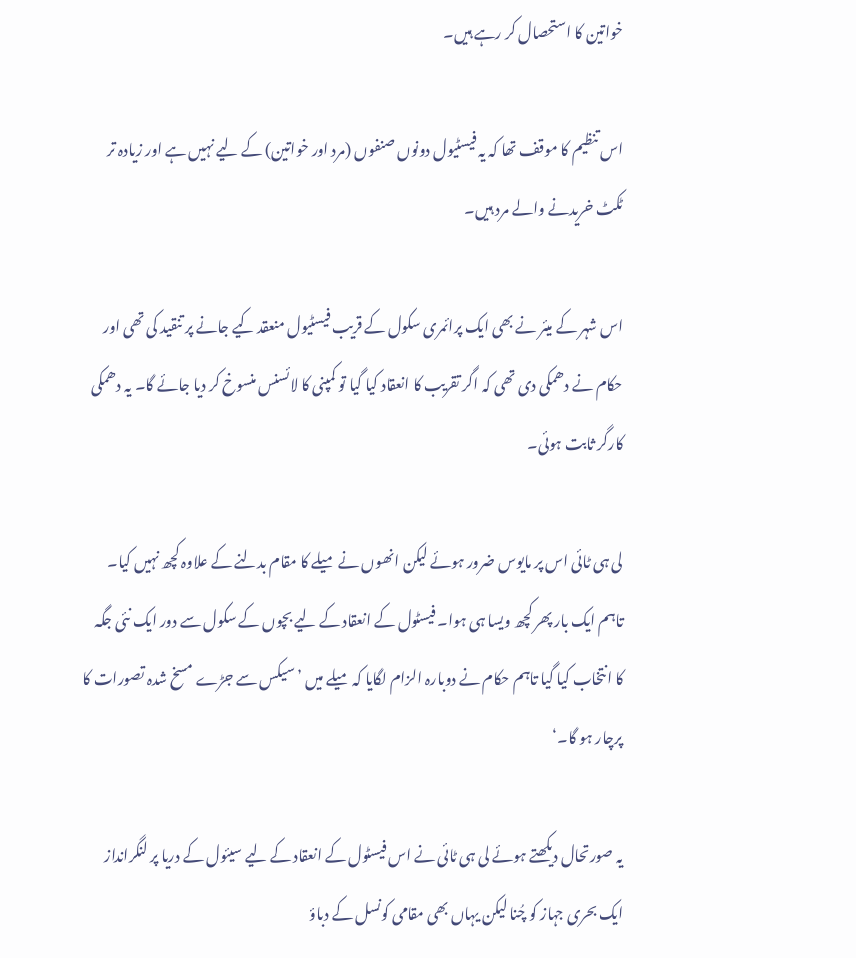خواتین کا استحصال کر رہے ہیں۔

اس تنظیم کا موقف تھا کہ یہ فیسٹیول دونوں صنفوں (مرد اور خواتین) کے لیے نہیں ہے اور زیادہ تر ٹکٹ خریدنے والے مرد ہیں۔

اس شہر کے میئر نے بھی ایک پرائمری سکول کے قریب فیسٹیول منعقد کیے جانے پر تنقید کی تھی اور حکام نے دھمکی دی تھی کہ اگر تقریب کا انعقاد کیا گیا تو کمپنی کا لائسنس منسوخ کر دیا جائے گا۔ یہ دھمکی کارگر ثابت ہوئی۔

لی ہی ٹائی اس پر مایوس ضرور ہوئے لیکن انھوں نے میلے کا مقام بدلنے کے علاوہ کچھ نہیں کیا۔ تاہم ایک بار پھر کچھ ویسا ہی ہوا۔ فیسٹول کے انعقاد کے لیے بچوں کے سکول سے دور ایک نئی جگہ کا انتخاب کیا گیا تاہم حکام نے دوبارہ الزام لگایا کہ میلے میں ’سیکس سے جڑے مسخ شدہ تصورات کا پرچار ہو گا۔‘

یہ صورتحال دیکھتے ہوئے لی ہی ٹائی نے اس فیسٹول کے انعقاد کے لیے سیئول کے دریا پر لنگرانداز ایک بحری جہاز کو چُنا لیکن یہاں بھی مقامی کونسل کے دباؤ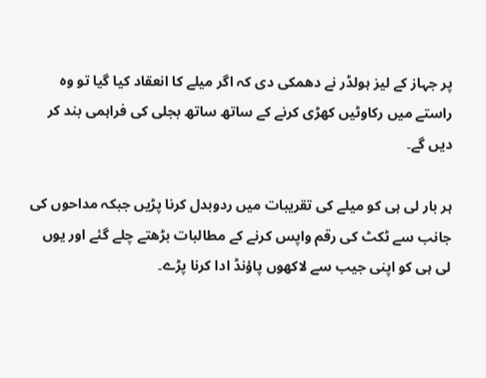پر جہاز کے لیز ہولڈر نے دھمکی دی کہ اگر میلے کا انعقاد کیا گیا تو وہ راستے میں رکاوٹیں کھڑی کرنے کے ساتھ ساتھ بجلی کی فراہمی بند کر دیں گے۔

ہر بار لی ہی کو میلے کی تقریبات میں ردوبدل کرنا پڑیں جبکہ مداحوں کی جانب سے ٹکٹ کی رقم واپس کرنے کے مطالبات بڑھتے چلے گئے اور یوں لی ہی کو اپنی جیب سے لاکھوں پاؤنڈ ادا کرنا پڑے۔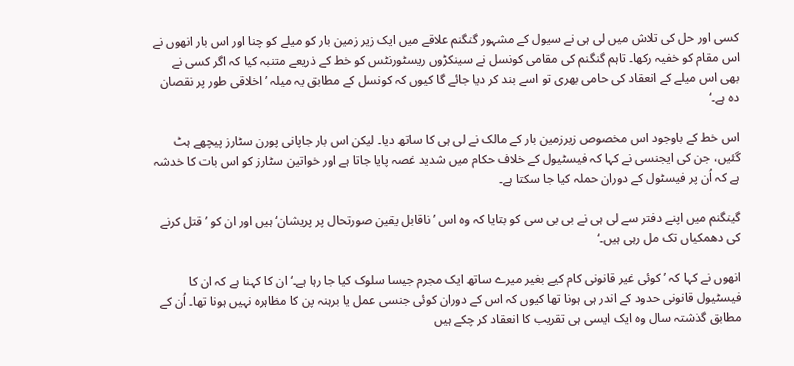کسی اور حل کی تلاش میں لی ہی نے سیول کے مشہور گنگنم علاقے میں ایک زیر زمین بار کو میلے کو چنا اور اس بار انھوں نے اس مقام کو خفیہ رکھا۔ تاہم گنگنم کی مقامی کونسل نے سینکڑوں ریسٹورنٹس کو خط کے ذریعے متنبہ کیا کہ اگر کسی نے بھی اس میلے کے انعقاد کی حامی بھری تو اسے بند کر دیا جائے گا کیوں کہ کونسل کے مطابق یہ میلہ ’اخلاقی طور پر نقصان دہ ہے۔‘

اس خط کے باوجود اس مخصوص زیرزمین بار کے مالک نے لی ہی کا ساتھ دیا۔ لیکن اس بار جاپانی پورن سٹارز پیچھے ہٹ گئیں، جن کی ایجنسی نے کہا کہ فیسٹیول کے خلاف حکام میں شدید غصہ پایا جاتا ہے اور خواتین سٹارز کو اس بات کا خدشہ ہے کہ اُن پر فیسٹول کے دوران حملہ کیا جا سکتا ہے۔

گینگنم میں اپنے دفتر سے لی ہی نے بی بی سی کو بتایا کہ وہ اس ’ناقابل یقین صورتحال پر پریشان‘ ہیں اور ان کو ’قتل کرنے کی دھمکیاں تک مل رہی ہیں۔‘

انھوں نے کہا کہ ’کوئی غیر قانونی کام کیے بغیر میرے ساتھ ایک مجرم جیسا سلوک کیا جا رہا ہے۔‘ ان کا کہنا ہے کہ ان کا فیسٹیول قانونی حدود کے اندر ہی ہونا تھا کیوں کہ اس کے دوران کوئی جنسی عمل یا برہنہ پن کا مظاہرہ نہیں ہونا تھا۔ اُن کے مطابق گذشتہ سال وہ ایک ایسی ہی تقریب کا انعقاد کر چکے ہیں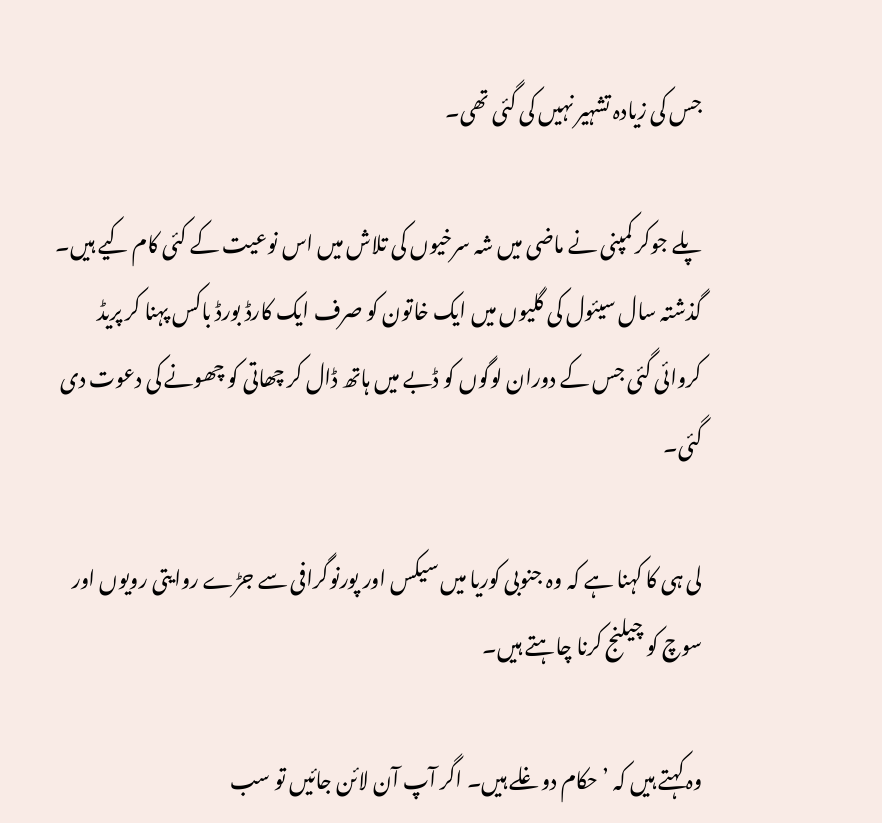جس کی زیادہ تشہیر نہیں کی گئی تھی۔

پلے جوکر کمپنی نے ماضی میں شہ سرخیوں کی تلاش میں اس نوعیت کے کئی کام کیے ہیں۔ گذشتہ سال سیئول کی گلیوں میں ایک خاتون کو صرف ایک کارڈ بورڈ باکس پہنا کر پریڈ کروائی گئی جس کے دوران لوگوں کو ڈبے میں ہاتھ ڈال کر چھاتی کو چھونے کی دعوت دی گئی۔

لی ہی کا کہنا ہے کہ وہ جنوبی کوریا میں سیکس اور پورنوگرافی سے جڑے روایتی رویوں اور سوچ کو چیلنج کرنا چاہتے ہیں۔

وہ کہتے ہیں کہ ’حکام دوغلے ہیں۔ اگر آپ آن لائن جائیں تو سب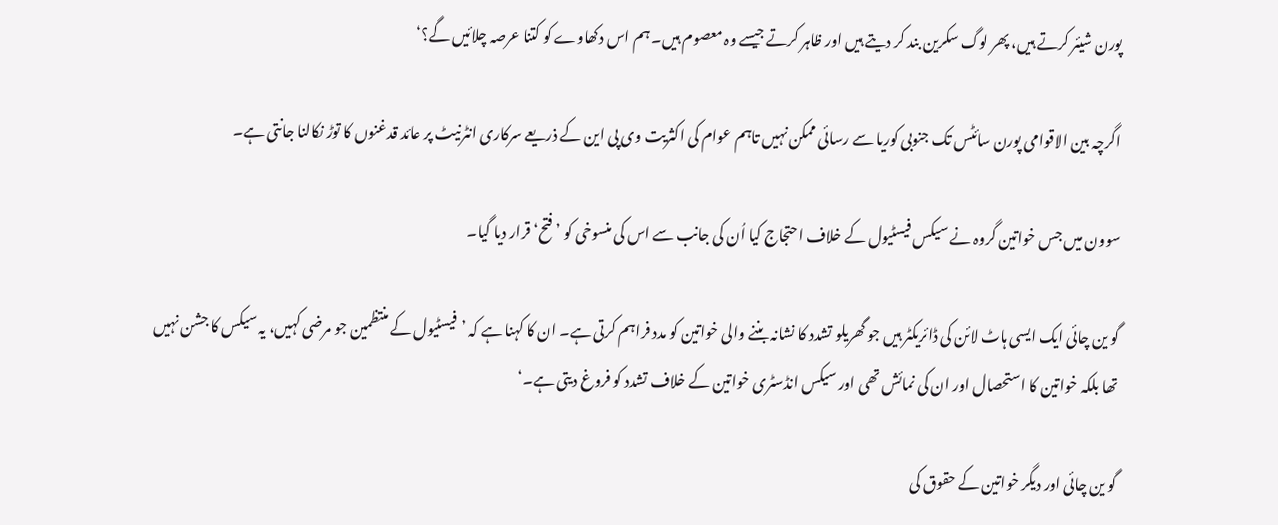پورن شیئر کرتے ہیں، پھر لوگ سکرین بند کر دیتے ہیں اور ظاہر کرتے جیسے وہ معصوم ہیں۔ ہم اس دکھاوے کو کتنا عرصہ چلائیں گے؟‘

اگرچہ بین الاقوامی پورن سائٹس تک جنوبی کوریا سے رسائی ممکن نہیں تاہم عوام کی اکثریت وی پی این کے ذریعے سرکاری انٹرنیٹ پر عائد قدغنوں کا توڑ نکالنا جانتی ہے۔

سوون میں جس خواتین گروہ نے سیکس فیسٹیول کے خلاف احتجاج کیا اُن کی جانب سے اس کی منسوخی کو ’فتح‘ قرار دیا گیا۔

گو ین چائی ایک ایسی ہاٹ لائن کی ڈائریکٹر ہیں جو گھریلو تشدد کا نشانہ بننے والی خواتین کو مدد فراہم کرتی ہے۔ ان کا کہنا ہے کہ ’فیسٹیول کے منتظمین جو مرضی کہیں، یہ سیکس کا جشن نہیں تھا بلکہ خواتین کا استحصال اور ان کی نمائش تھی اور سیکس انڈسٹری خواتین کے خلاف تشدد کو فروغ دیتی ہے۔‘

گو ین چائی اور دیگر خواتین کے حقوق کی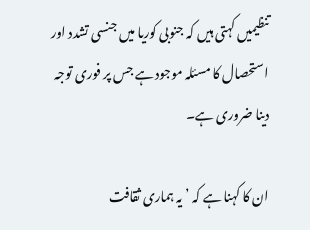تنظیمیں کہتی ہیں کہ جنوبی کوریا میں جنسی تشدد اور استحصال کا مسئلہ موجود ہے جس پر فوری توجہ دینا ضروری ہے۔

ان کا کہنا ہے کہ ’یہ ہماری ثقافت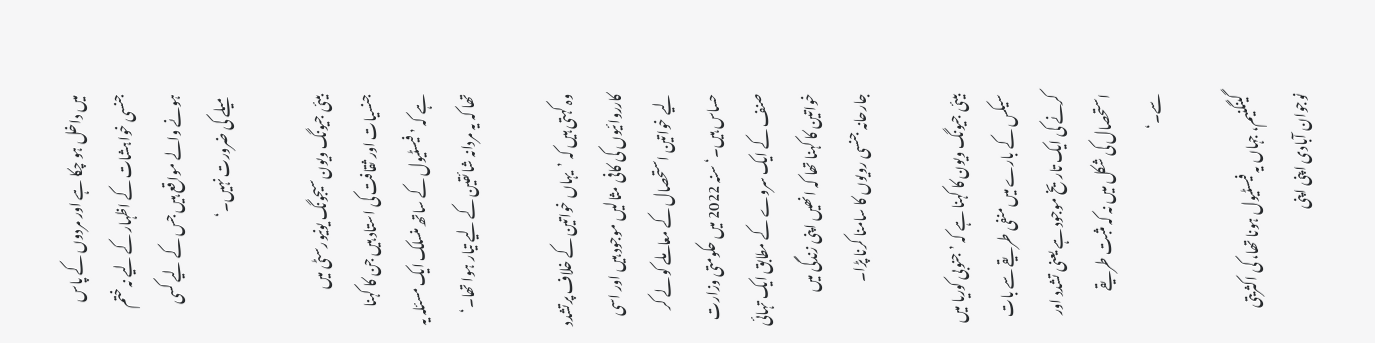میں داخل ہو چکا ہے اور مردوں کے پاس جنسی خواہشات کے اظہار کے لیے نہ ختم ہونے والے مواقع ہیں جس کے لیے کسی میلے کی ضرورت نہیں۔‘

بیئی جیونگ ویون سیجونگ یونیورسٹی میں جنسیات اور ثقافت کی استاد ہیں جن کا کہنا ہے کہ ’فیسٹیول کے ساتھ منسلک ایک مسئلہ یہ تھا کہ یہ مردانہ شائقین کے لیے تیار ہوا تھا۔‘

وہ کہتی ہیں کہ ’یہاں خواتین کے خلاف پرتشدد کارروائیوں کی کافی مثالیں موجود ہیں اور اسی لیے خواتین استحصال کے معاملے کو لے کر حساس ہیں۔‘ سنہ 2022 میں حکومتی وزارت صنف کے ایک سروے کے مطابق ایک تہائی خواتین کا کہنا تھا کہ انھیں اپنی زندگی میں جارحانہ جنسی رویوں کا سامنا کرنا پڑا۔

بیئی جیونگ ویون کا کہنا ہے کہ ’جنوبی کوریا میں سیکس کے بارے میں منفی طریقے سے بات کرنے کی ایک تاریخ موجود ہے یعنی تشدد اور استحصال کی شکل میں نہ کہ مثبت طریقے سے۔‘

گینگنیم، جہاں یہ فیسٹیول ہونا تھا، کی اکثریتی نوجوان آبادی اپنی اپنی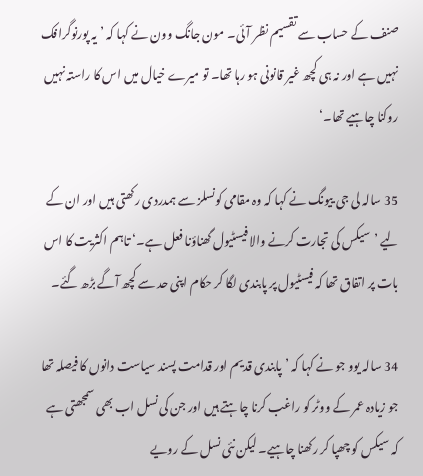صنف کے حساب سے تقسیم نظر آئی۔ مون جانگ وون نے کہا کہ ’یہ پورنوگرافک نہیں ہے اور نہ ہی کچھ غیر قانونی ہو رہا تھا۔ تو میرے خیال میں اس کا راستہ نہیں روکنا چاہیے تھا۔‘

35 سالہ لی جی ییونگ نے کہا کہ وہ مقامی کونسلز سے ہمدردی رکھتی ہیں اور ان کے لیے ’سیکس کی تجارت کرنے والا فیسٹیول گھناؤنا فعل ہے۔‘ تاہم اکثریت کا اس بات پر اتفاق تھا کہ فیسٹیول پر پابندی لگا کر حکام اپنی حد سے کچھ آگے بڑھ گئے۔

34 سالہ یوو جو نے کہا کہ ’پابندی قدیم اور قدامت پسند سیاست دانوں کا فیصلہ تھا جو زیادہ عمر کے ووٹر کو راغب کرنا چاہتے ہیں اور جن کی نسل اب بھی سمجھتی ہے کہ سیکس کو چھپا کر رکھنا چاہیے۔ لیکن نئی نسل کے رویے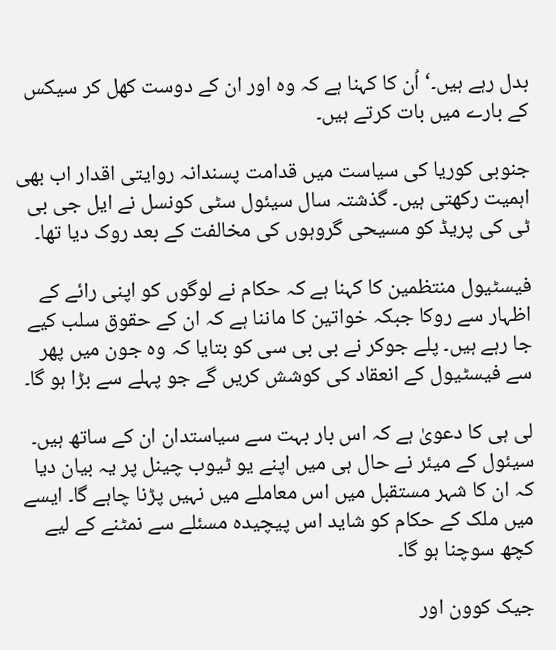بدل رہے ہیں۔‘ اُن کا کہنا ہے کہ وہ اور ان کے دوست کھل کر سیکس کے بارے میں بات کرتے ہیں۔

جنوبی کوریا کی سیاست میں قدامت پسندانہ روایتی اقدار اب بھی اہمیت رکھتی ہیں۔ گذشتہ سال سیئول سٹی کونسل نے ایل جی بی ٹی کی پریڈ کو مسیحی گروہوں کی مخالفت کے بعد روک دیا تھا۔

فیسٹیول منتظمین کا کہنا ہے کہ حکام نے لوگوں کو اپنی رائے کے اظہار سے روکا جبکہ خواتین کا ماننا ہے کہ ان کے حقوق سلب کیے جا رہے ہیں۔ پلے جوکر نے بی بی سی کو بتایا کہ وہ جون میں پھر سے فیسٹیول کے انعقاد کی کوشش کریں گے جو پہلے سے بڑا ہو گا۔

لی ہی کا دعویٰ ہے کہ اس بار بہت سے سیاستدان ان کے ساتھ ہیں۔ سیئول کے میئر نے حال ہی میں اپنے یو ٹیوب چینل پر یہ بیان دیا کہ ان کا شہر مستقبل میں اس معاملے میں نہیں پڑنا چاہے گا۔ ایسے میں ملک کے حکام کو شاید اس پیچیدہ مسئلے سے نمٹنے کے لیے کچھ سوچنا ہو گا۔

جیک کوون اور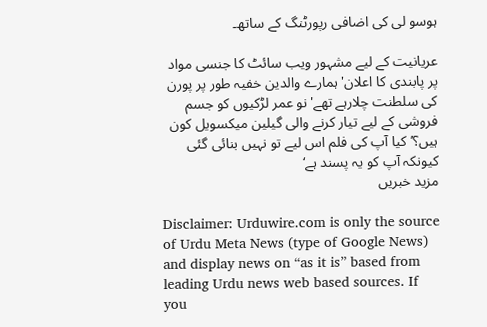ہوسو لی کی اضافی رپورٹنگ کے ساتھ۔

عریانیت کے لیے مشہور ویب سائٹ کا جنسی مواد پر پابندی کا اعلان'ہمارے والدین خفیہ طور پر پورن کی سلطنت چلارہے تھے'نو عمر لڑکیوں کو جسم فروشی کے لیے تیار کرنے والی گیلین میکسویل کون ہیں؟’کیا آپ کی فلم اس لیے تو نہیں بنائی گئی کیونکہ آپ کو یہ پسند ہے‘
مزید خبریں

Disclaimer: Urduwire.com is only the source of Urdu Meta News (type of Google News) and display news on “as it is” based from leading Urdu news web based sources. If you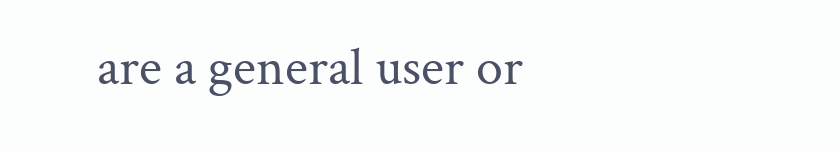are a general user or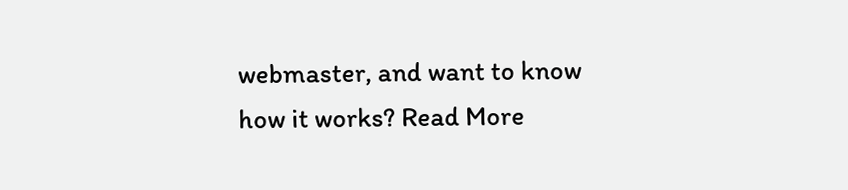webmaster, and want to know how it works? Read More